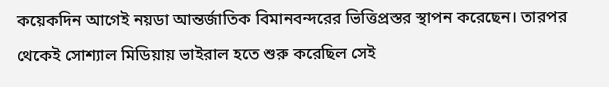কয়েকদিন আগেই নয়ডা আন্তর্জাতিক বিমানবন্দরের ভিত্তিপ্রস্তর স্থাপন করেছেন। তারপর থেকেই সোশ্যাল মিডিয়ায় ভাইরাল হতে শুরু করেছিল সেই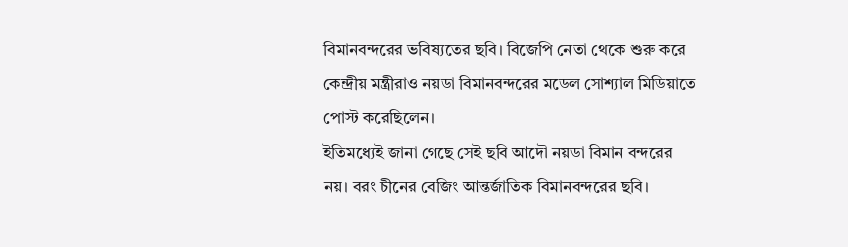বিমানবন্দরের ভবিষ্যতের ছবি। বিজেপি নেতা থেকে শুরু করে কেন্দ্রীয় মন্ত্রীরাও নয়ডা বিমানবন্দরের মডেল সোশ্যাল মিডিয়াতে পোস্ট করেছিলেন।
ইতিমধ্যেই জানা গেছে সেই ছবি আদৌ নয়ডা বিমান বন্দরের নয়। বরং চীনের বেজিং আন্তর্জাতিক বিমানবন্দরের ছবি।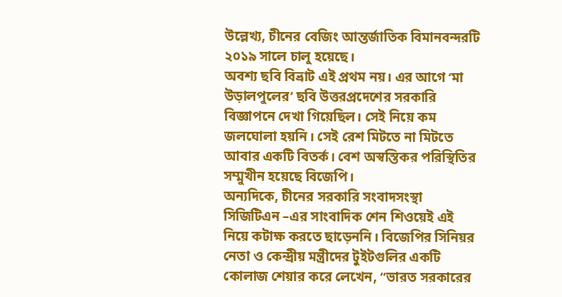উল্লেখ্য, চীনের বেজিং আন্তর্জাতিক বিমানবন্দরটি ২০১৯ সালে চালু হয়েছে।
অবশ্য ছবি বিভ্রাট এই প্রথম নয়। এর আগে ‘মা উড়ালপুলের’ ছবি উত্তরপ্রদেশের সরকারি বিজ্ঞাপনে দেখা গিয়েছিল। সেই নিয়ে কম জলঘোলা হয়নি। সেই রেশ মিটতে না মিটতে আবার একটি বিতর্ক। বেশ অস্বস্তিকর পরিস্থিতির সম্মুখীন হয়েছে বিজেপি।
অন্যদিকে, চীনের সরকারি সংবাদসংস্থা সিজিটিএন –এর সাংবাদিক শেন শিওয়েই এই নিয়ে কটাক্ষ করতে ছাড়েননি। বিজেপির সিনিয়র নেতা ও কেন্দ্রীয় মন্ত্রীদের টুইটগুলির একটি কোলাজ শেয়ার করে লেখেন, “ভারত সরকারের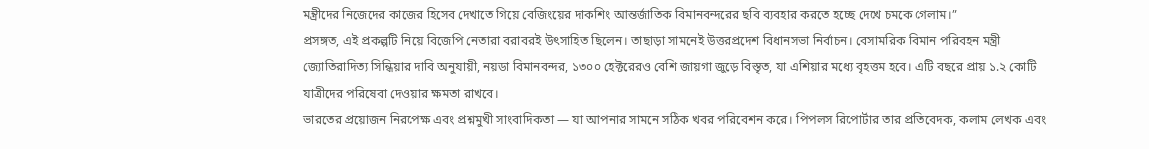মন্ত্রীদের নিজেদের কাজের হিসেব দেখাতে গিয়ে বেজিংয়ের দাকশিং আন্তর্জাতিক বিমানবন্দরের ছবি ব্যবহার করতে হচ্ছে দেখে চমকে গেলাম।”
প্রসঙ্গত, এই প্রকল্পটি নিয়ে বিজেপি নেতারা বরাবরই উৎসাহিত ছিলেন। তাছাড়া সামনেই উত্তরপ্রদেশ বিধানসভা নির্বাচন। বেসামরিক বিমান পরিবহন মন্ত্রী জ্যোতিরাদিত্য সিন্ধিয়ার দাবি অনুযায়ী, নয়ডা বিমানবন্দর, ১৩০০ হেক্টরেরও বেশি জায়গা জুড়ে বিস্তৃত, যা এশিয়ার মধ্যে বৃহত্তম হবে। এটি বছরে প্রায় ১.২ কোটি যাত্রীদের পরিষেবা দেওয়ার ক্ষমতা রাখবে।
ভারতের প্রয়োজন নিরপেক্ষ এবং প্রশ্নমুখী সাংবাদিকতা — যা আপনার সামনে সঠিক খবর পরিবেশন করে। পিপলস রিপোর্টার তার প্রতিবেদক, কলাম লেখক এবং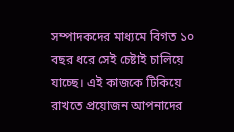সম্পাদকদের মাধ্যমে বিগত ১০ বছর ধরে সেই চেষ্টাই চালিয়ে যাচ্ছে। এই কাজকে টিকিয়ে রাখতে প্রয়োজন আপনাদের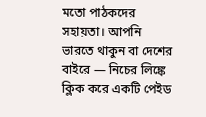মতো পাঠকদের সহায়তা। আপনি ভারতে থাকুন বা দেশের বাইরে — নিচের লিঙ্কে ক্লিক করে একটি পেইড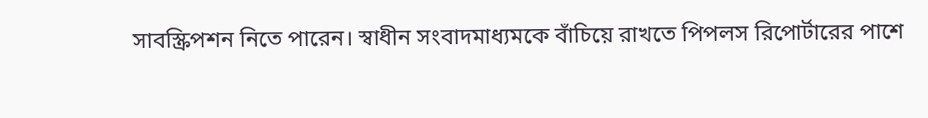সাবস্ক্রিপশন নিতে পারেন। স্বাধীন সংবাদমাধ্যমকে বাঁচিয়ে রাখতে পিপলস রিপোর্টারের পাশে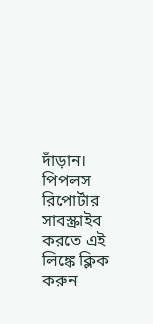দাঁড়ান। পিপলস রিপোর্টার সাবস্ক্রাইব করতে এই লিঙ্কে ক্লিক করুন